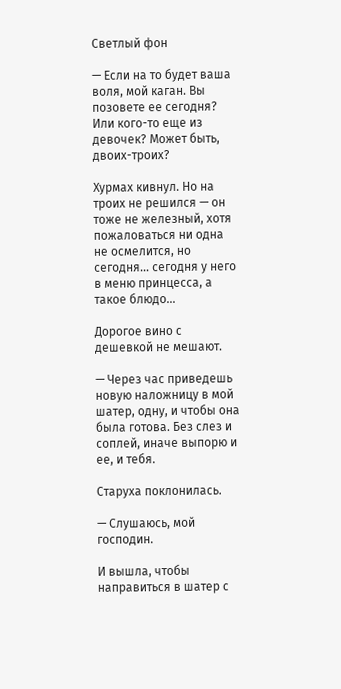Светлый фон

— Если на то будет ваша воля, мой каган. Вы позовете ее сегодня? Или кого-то еще из девочек? Может быть, двоих-троих?

Хурмах кивнул. Но на троих не решился — он тоже не железный, хотя пожаловаться ни одна не осмелится, но сегодня… сегодня у него в меню принцесса, а такое блюдо…

Дорогое вино с дешевкой не мешают.

— Через час приведешь новую наложницу в мой шатер, одну, и чтобы она была готова. Без слез и соплей, иначе выпорю и ее, и тебя.

Старуха поклонилась.

— Слушаюсь, мой господин.

И вышла, чтобы направиться в шатер с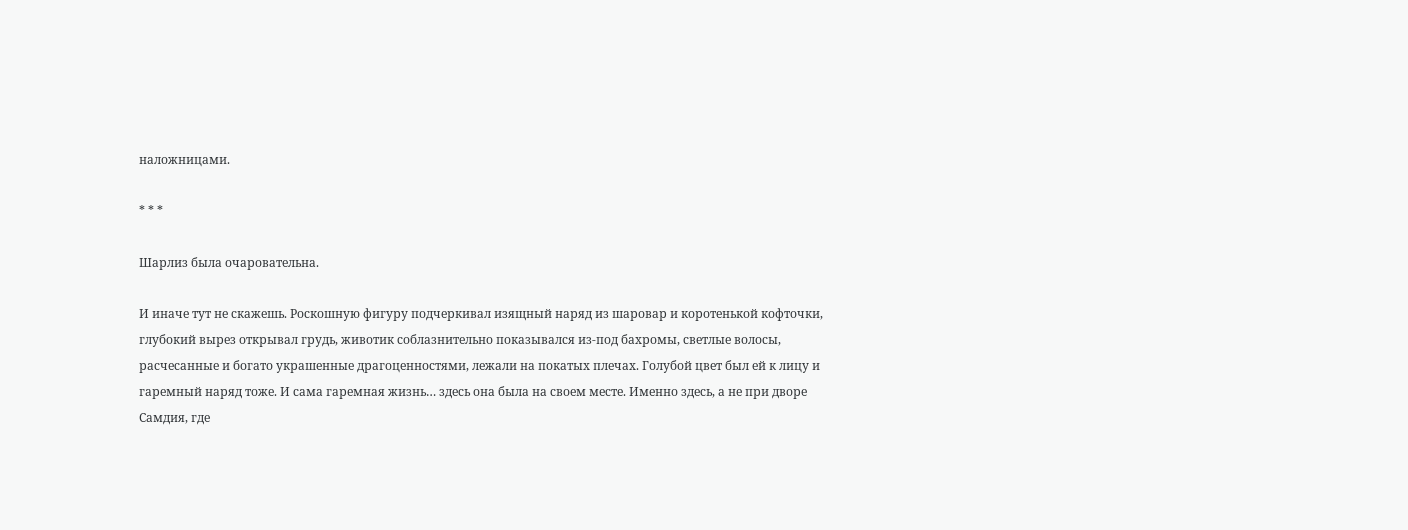наложницами.

* * *

Шарлиз была очаровательна.

И иначе тут не скажешь. Роскошную фигуру подчеркивал изящный наряд из шаровар и коротенькой кофточки, глубокий вырез открывал грудь, животик соблазнительно показывался из-под бахромы, светлые волосы, расчесанные и богато украшенные драгоценностями, лежали на покатых плечах. Голубой цвет был ей к лицу и гаремный наряд тоже. И сама гаремная жизнь… здесь она была на своем месте. Именно здесь, а не при дворе Самдия, где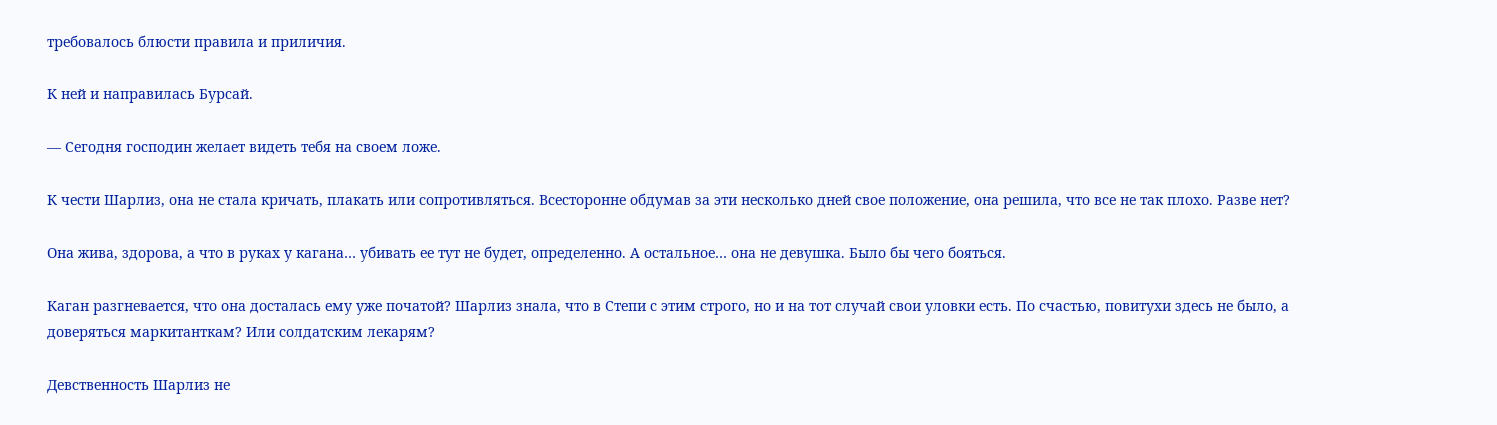требовалось блюсти правила и приличия.

К ней и направилась Бурсай.

— Сегодня господин желает видеть тебя на своем ложе.

К чести Шарлиз, она не стала кричать, плакать или сопротивляться. Всесторонне обдумав за эти несколько дней свое положение, она решила, что все не так плохо. Разве нет?

Она жива, здорова, а что в руках у кагана… убивать ее тут не будет, определенно. А остальное… она не девушка. Было бы чего бояться.

Каган разгневается, что она досталась ему уже початой? Шарлиз знала, что в Степи с этим строго, но и на тот случай свои уловки есть. По счастью, повитухи здесь не было, а доверяться маркитанткам? Или солдатским лекарям?

Девственность Шарлиз не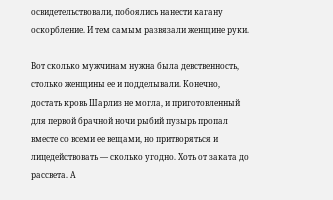освидетельствовали, побоялись нанести кагану оскорбление. И тем самым развязали женщине руки.

Вот сколько мужчинам нужна была девственность, столько женщины ее и подделывали. Конечно, достать кровь Шарлиз не могла, и приготовленный для первой брачной ночи рыбий пузырь пропал вместе со всеми ее вещами, но притворяться и лицедействовать — сколько угодно. Хоть от заката до рассвета. А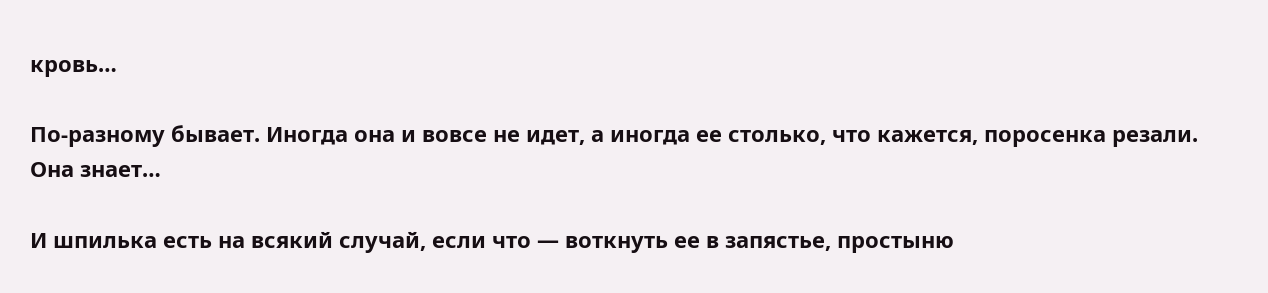кровь…

По-разному бывает. Иногда она и вовсе не идет, а иногда ее столько, что кажется, поросенка резали. Она знает…

И шпилька есть на всякий случай, если что — воткнуть ее в запястье, простыню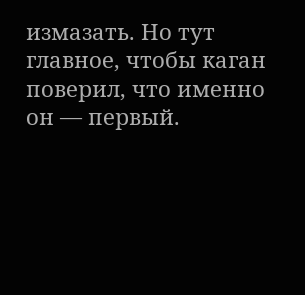измазать. Но тут главное, чтобы каган поверил, что именно он — первый.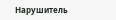Нарушитель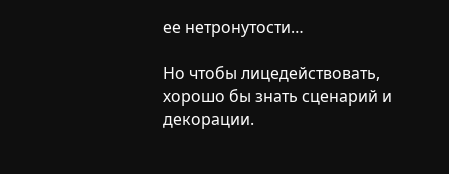ее нетронутости…

Но чтобы лицедействовать, хорошо бы знать сценарий и декорации.